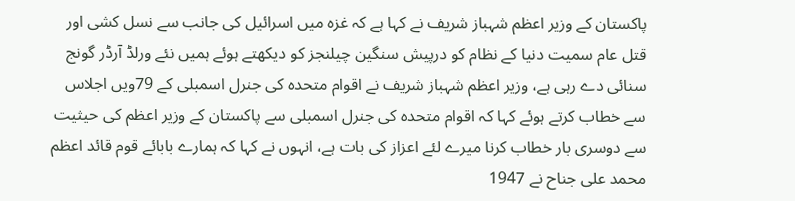پاکستان کے وزیر اعظم شہباز شریف نے کہا ہے کہ غزہ میں اسرائیل کی جانب سے نسل کشی اور قتل عام سمیت دنیا کے نظام کو درپیش سنگین چیلنجز کو دیکھتے ہوئے ہمیں نئے ورلڈ آرڈر گونج سنائی دے رہی ہے، وزیر اعظم شہباز شریف نے اقوام متحدہ کی جنرل اسمبلی کے 79ویں اجلاس سے خطاب کرتے ہوئے کہا کہ اقوام متحدہ کی جنرل اسمبلی سے پاکستان کے وزیر اعظم کی حیثیت سے دوسری بار خطاب کرنا میرے لئے اعزاز کی بات ہے، انہوں نے کہا کہ ہمارے بابائے قوم قائد اعظم محمد علی جناح نے 1947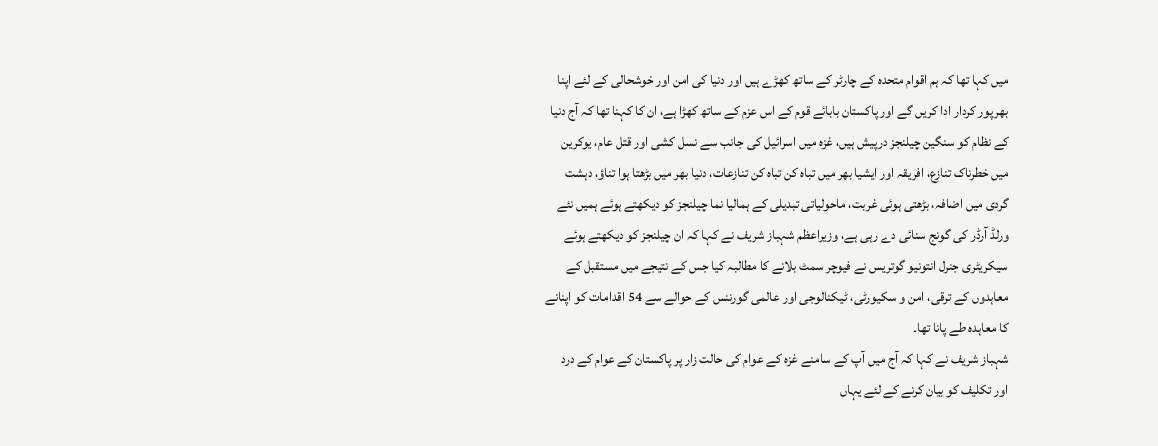میں کہا تھا کہ ہم اقوام متحدہ کے چارٹر کے ساتھ کھڑے ہیں اور دنیا کی امن اور خوشحالی کے لئے اپنا بھرپور کردار ادا کریں گے اور پاکستان بابائے قوم کے اس عزم کے ساتھ کھڑا ہے، ان کا کہنا تھا کہ آج دنیا کے نظام کو سنگین چیلنجز درپیش ہیں، غزہ میں اسرائیل کی جانب سے نسل کشی اور قتل عام، یوکرین میں خطرناک تنازع، افریقہ اور ایشیا بھر میں تباہ کن تباہ کن تنازعات، دنیا بھر میں بڑھتا ہوا تناؤ، دہشت گردی میں اضافہ، بڑھتی ہوئی غربت، ماحولیاتی تبدیلی کے ہمالیا نما چیلنجز کو دیکھتے ہوئے ہمیں نئے ورلڈ آرڈر کی گونج سنائی دے رہی ہے، وزیراعظم شہباز شریف نے کہا کہ ان چیلنجز کو دیکھتے ہوئے سیکریٹری جنرل انتونیو گوتریس نے فیوچر سمٹ بلانے کا مطالبہ کیا جس کے نتیجے میں مستقبل کے معاہدوں کے ترقی، امن و سکیورٹی، ٹیکنالوجی اور عالمی گورننس کے حوالے سے 54 اقدامات کو اپنانے کا معاہدہ طے پانا تھا۔
شہباز شریف نے کہا کہ آج میں آپ کے سامنے غزہ کے عوام کی حالت زار پر پاکستان کے عوام کے درد اور تکلیف کو بیان کرنے کے لئے یہاں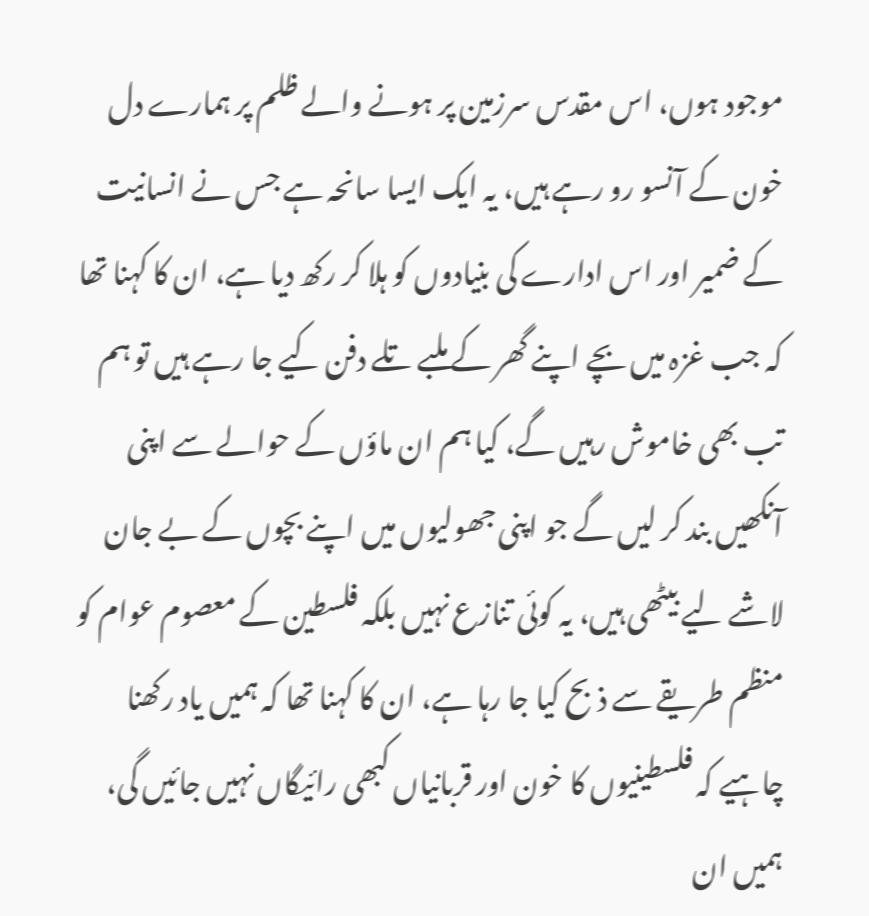موجود ہوں، اس مقدس سرزمین پر ہونے والے ظلم پر ہمارے دل خون کے آنسو رو رہے ہیں، یہ ایک ایسا سانحہ ہے جس نے انسانیت کے ضمیر اور اس ادارے کی بنیادوں کو ہلا کر رکھ دیا ہے، ان کا کہنا تھا کہ جب غزہ میں بچے اپنے گھر کے ملبے تلے دفن کیے جا رہے ہیں تو ہم تب بھی خاموش رہیں گے، کیا ہم ان ماؤں کے حوالے سے اپنی آنکھیں بند کر لیں گے جو اپنی جھولیوں میں اپنے بچوں کے بے جان لاشے لیے بیٹھی ہیں، یہ کوئی تنازع نہیں بلکہ فلسطین کے معصوم عوام کو منظم طریقے سے ذبح کیا جا رہا ہے، ان کا کہنا تھا کہ ہمیں یاد رکھنا چاہیے کہ فلسطینیوں کا خون اور قربانیاں کبھی رائیگاں نہیں جائیں گی، ہمیں ان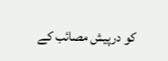کو درپیش مصائب کے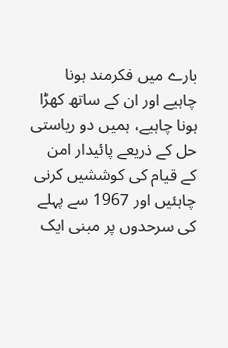بارے میں فکرمند ہونا چاہیے اور ان کے ساتھ کھڑا ہونا چاہیے، ہمیں دو ریاستی حل کے ذریعے پائیدار امن کے قیام کی کوششیں کرنی چاہئیں اور 1967 سے پہلے کی سرحدوں پر مبنی ایک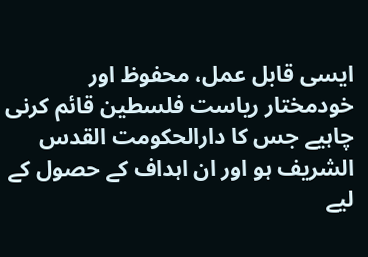ایسی قابل عمل، محفوظ اور خودمختار ریاست فلسطین قائم کرنی چاہیے جس کا دارالحکومت القدس الشریف ہو اور ان اہداف کے حصول کے لیے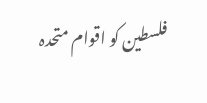فلسطین کو اقوام متحدہ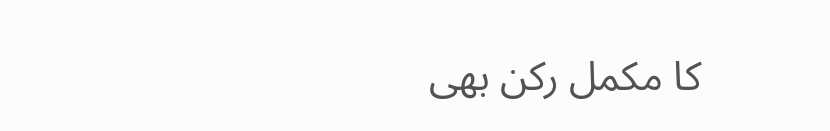کا مکمل رکن بھی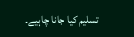تسلیم کیا جانا چاہیے۔